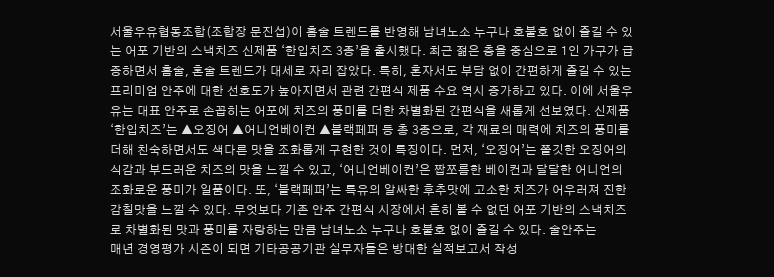서울우유협동조합(조합장 문진섭)이 홈술 트렌드를 반영해 남녀노소 누구나 호불호 없이 즐길 수 있는 어포 기반의 스낵치즈 신제품 ‘한입치즈 3종’을 출시했다. 최근 젊은 층을 중심으로 1인 가구가 급증하면서 홈술, 혼술 트렌드가 대세로 자리 잡았다. 특히, 혼자서도 부담 없이 간편하게 즐길 수 있는 프리미엄 안주에 대한 선호도가 높아지면서 관련 간편식 제품 수요 역시 증가하고 있다. 이에 서울우유는 대표 안주로 손꼽히는 어포에 치즈의 풍미를 더한 차별화된 간편식을 새롭게 선보였다. 신제품 ‘한입치즈’는 ▲오징어 ▲어니언베이컨 ▲블랙페퍼 등 총 3종으로, 각 재료의 매력에 치즈의 풍미를 더해 친숙하면서도 색다른 맛을 조화롭게 구현한 것이 특징이다. 먼저, ‘오징어’는 쫄깃한 오징어의 식감과 부드러운 치즈의 맛을 느낄 수 있고, ‘어니언베이컨’은 짭쪼름한 베이컨과 달달한 어니언의 조화로운 풍미가 일품이다. 또, ‘블랙페퍼’는 특유의 알싸한 후추맛에 고소한 치즈가 어우러져 진한 감칠맛을 느낄 수 있다. 무엇보다 기존 안주 간편식 시장에서 흔히 볼 수 없던 어포 기반의 스낵치즈로 차별화된 맛과 풍미를 자랑하는 만큼 남녀노소 누구나 호불호 없이 즐길 수 있다. 술안주는
매년 경영평가 시즌이 되면 기타공공기관 실무자들은 방대한 실적보고서 작성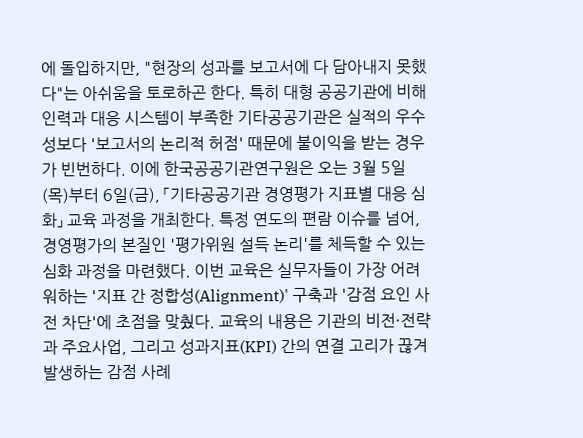에 돌입하지만, "현장의 성과를 보고서에 다 담아내지 못했다"는 아쉬움을 토로하곤 한다. 특히 대형 공공기관에 비해 인력과 대응 시스템이 부족한 기타공공기관은 실적의 우수성보다 '보고서의 논리적 허점' 때문에 불이익을 받는 경우가 빈번하다. 이에 한국공공기관연구원은 오는 3월 5일(목)부터 6일(금), 「기타공공기관 경영평가 지표별 대응 심화」 교육 과정을 개최한다. 특정 연도의 편람 이슈를 넘어, 경영평가의 본질인 '평가위원 설득 논리'를 체득할 수 있는 심화 과정을 마련했다. 이번 교육은 실무자들이 가장 어려워하는 '지표 간 정합성(Alignment)' 구축과 '감점 요인 사전 차단'에 초점을 맞췄다. 교육의 내용은 기관의 비전·전략과 주요사업, 그리고 성과지표(KPI) 간의 연결 고리가 끊겨 발생하는 감점 사례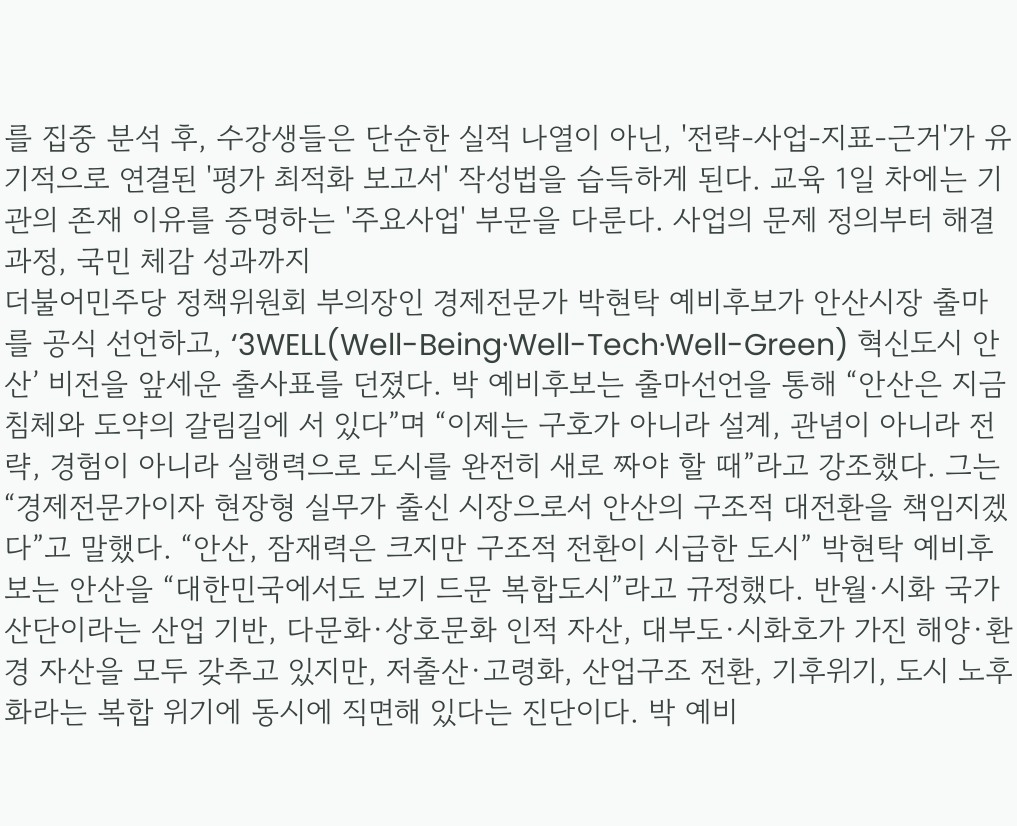를 집중 분석 후, 수강생들은 단순한 실적 나열이 아닌, '전략-사업-지표-근거'가 유기적으로 연결된 '평가 최적화 보고서' 작성법을 습득하게 된다. 교육 1일 차에는 기관의 존재 이유를 증명하는 '주요사업' 부문을 다룬다. 사업의 문제 정의부터 해결 과정, 국민 체감 성과까지
더불어민주당 정책위원회 부의장인 경제전문가 박현탁 예비후보가 안산시장 출마를 공식 선언하고, ‘3WELL(Well-Being·Well-Tech·Well-Green) 혁신도시 안산’ 비전을 앞세운 출사표를 던졌다. 박 예비후보는 출마선언을 통해 “안산은 지금 침체와 도약의 갈림길에 서 있다”며 “이제는 구호가 아니라 설계, 관념이 아니라 전략, 경험이 아니라 실행력으로 도시를 완전히 새로 짜야 할 때”라고 강조했다. 그는 “경제전문가이자 현장형 실무가 출신 시장으로서 안산의 구조적 대전환을 책임지겠다”고 말했다. “안산, 잠재력은 크지만 구조적 전환이 시급한 도시” 박현탁 예비후보는 안산을 “대한민국에서도 보기 드문 복합도시”라고 규정했다. 반월·시화 국가산단이라는 산업 기반, 다문화·상호문화 인적 자산, 대부도·시화호가 가진 해양·환경 자산을 모두 갖추고 있지만, 저출산·고령화, 산업구조 전환, 기후위기, 도시 노후화라는 복합 위기에 동시에 직면해 있다는 진단이다. 박 예비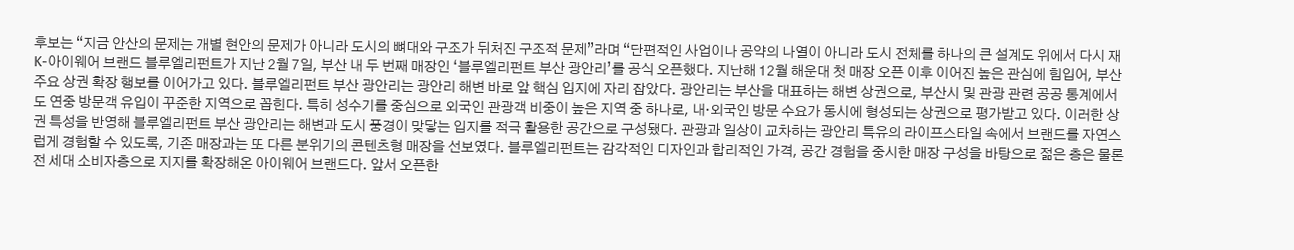후보는 “지금 안산의 문제는 개별 현안의 문제가 아니라 도시의 뼈대와 구조가 뒤처진 구조적 문제”라며 “단편적인 사업이나 공약의 나열이 아니라 도시 전체를 하나의 큰 설계도 위에서 다시 재
K-아이웨어 브랜드 블루엘리펀트가 지난 2월 7일, 부산 내 두 번째 매장인 ‘블루엘리펀트 부산 광안리’를 공식 오픈했다. 지난해 12월 해운대 첫 매장 오픈 이후 이어진 높은 관심에 힘입어, 부산 주요 상권 확장 행보를 이어가고 있다. 블루엘리펀트 부산 광안리는 광안리 해변 바로 앞 핵심 입지에 자리 잡았다. 광안리는 부산을 대표하는 해변 상권으로, 부산시 및 관광 관련 공공 통계에서도 연중 방문객 유입이 꾸준한 지역으로 꼽힌다. 특히 성수기를 중심으로 외국인 관광객 비중이 높은 지역 중 하나로, 내·외국인 방문 수요가 동시에 형성되는 상권으로 평가받고 있다. 이러한 상권 특성을 반영해 블루엘리펀트 부산 광안리는 해변과 도시 풍경이 맞닿는 입지를 적극 활용한 공간으로 구성됐다. 관광과 일상이 교차하는 광안리 특유의 라이프스타일 속에서 브랜드를 자연스럽게 경험할 수 있도록, 기존 매장과는 또 다른 분위기의 콘텐츠형 매장을 선보였다. 블루엘리펀트는 감각적인 디자인과 합리적인 가격, 공간 경험을 중시한 매장 구성을 바탕으로 젊은 층은 물론 전 세대 소비자층으로 지지를 확장해온 아이웨어 브랜드다. 앞서 오픈한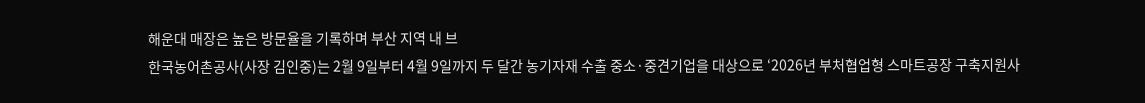해운대 매장은 높은 방문율을 기록하며 부산 지역 내 브
한국농어촌공사(사장 김인중)는 2월 9일부터 4월 9일까지 두 달간 농기자재 수출 중소·중견기업을 대상으로 ‘2026년 부처협업형 스마트공장 구축지원사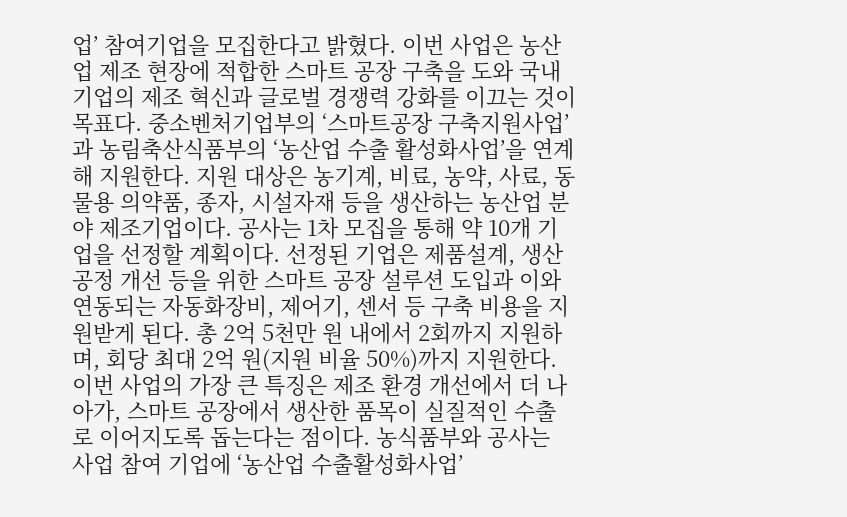업’ 참여기업을 모집한다고 밝혔다. 이번 사업은 농산업 제조 현장에 적합한 스마트 공장 구축을 도와 국내 기업의 제조 혁신과 글로벌 경쟁력 강화를 이끄는 것이 목표다. 중소벤처기업부의 ‘스마트공장 구축지원사업’과 농림축산식품부의 ‘농산업 수출 활성화사업’을 연계해 지원한다. 지원 대상은 농기계, 비료, 농약, 사료, 동물용 의약품, 종자, 시설자재 등을 생산하는 농산업 분야 제조기업이다. 공사는 1차 모집을 통해 약 10개 기업을 선정할 계획이다. 선정된 기업은 제품설계, 생산공정 개선 등을 위한 스마트 공장 설루션 도입과 이와 연동되는 자동화장비, 제어기, 센서 등 구축 비용을 지원받게 된다. 총 2억 5천만 원 내에서 2회까지 지원하며, 회당 최대 2억 원(지원 비율 50%)까지 지원한다. 이번 사업의 가장 큰 특징은 제조 환경 개선에서 더 나아가, 스마트 공장에서 생산한 품목이 실질적인 수출로 이어지도록 돕는다는 점이다. 농식품부와 공사는 사업 참여 기업에 ‘농산업 수출활성화사업’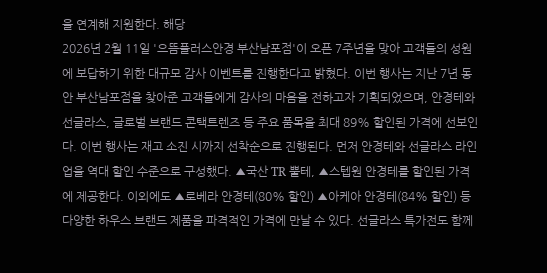을 연계해 지원한다. 해당
2026년 2월 11일 '으뜸플러스안경 부산남포점'이 오픈 7주년을 맞아 고객들의 성원에 보답하기 위한 대규모 감사 이벤트를 진행한다고 밝혔다. 이번 행사는 지난 7년 동안 부산남포점을 찾아준 고객들에게 감사의 마음을 전하고자 기획되었으며, 안경테와 선글라스, 글로벌 브랜드 콘택트렌즈 등 주요 품목을 최대 89% 할인된 가격에 선보인다. 이번 행사는 재고 소진 시까지 선착순으로 진행된다. 먼저 안경테와 선글라스 라인업을 역대 할인 수준으로 구성했다. ▲국산 TR 뿔테, ▲스텝원 안경테를 할인된 가격에 제공한다. 이외에도 ▲로베라 안경테(80% 할인) ▲아케아 안경테(84% 할인) 등 다양한 하우스 브랜드 제품을 파격적인 가격에 만날 수 있다. 선글라스 특가전도 함께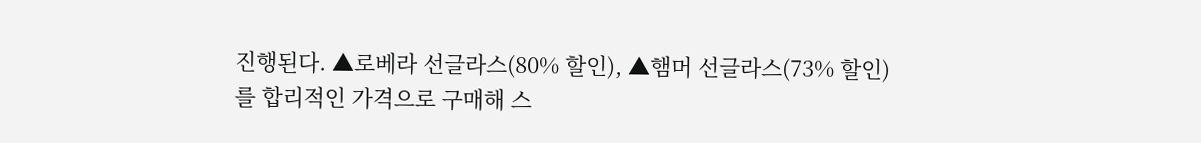진행된다. ▲로베라 선글라스(80% 할인), ▲햄머 선글라스(73% 할인)를 합리적인 가격으로 구매해 스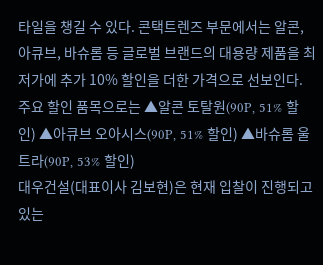타일을 챙길 수 있다. 콘택트렌즈 부문에서는 알콘, 아큐브, 바슈롬 등 글로벌 브랜드의 대용량 제품을 최저가에 추가 10% 할인을 더한 가격으로 선보인다. 주요 할인 품목으로는 ▲알콘 토탈원(90P, 51% 할인) ▲아큐브 오아시스(90P, 51% 할인) ▲바슈롬 울트라(90P, 53% 할인)
대우건설(대표이사 김보현)은 현재 입찰이 진행되고 있는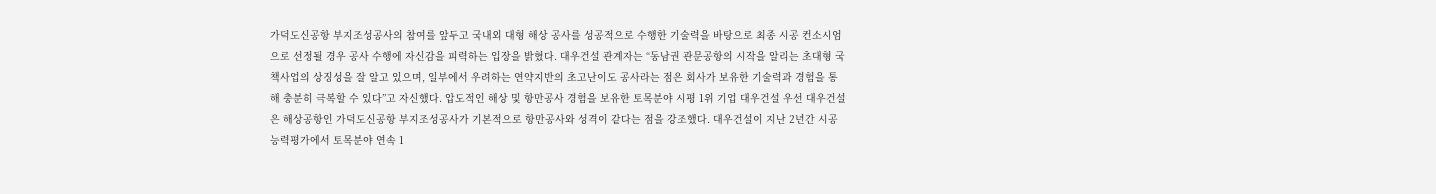가덕도신공항 부지조성공사의 참여를 앞두고 국내외 대형 해상 공사를 성공적으로 수행한 기술력을 바탕으로 최종 시공 컨소시엄으로 선정될 경우 공사 수행에 자신감을 피력하는 입장을 밝혔다. 대우건설 관계자는 “동남권 관문공항의 시작을 알리는 초대형 국책사업의 상징성을 잘 알고 있으며, 일부에서 우려하는 연약지반의 초고난이도 공사라는 점은 회사가 보유한 기술력과 경험을 통해 충분히 극복할 수 있다”고 자신했다. 압도적인 해상 및 항만공사 경험을 보유한 토목분야 시평 1위 기업 대우건설 우선 대우건설은 해상공항인 가덕도신공항 부지조성공사가 기본적으로 항만공사와 성격이 같다는 점을 강조했다. 대우건설이 지난 2년간 시공능력평가에서 토목분야 연속 1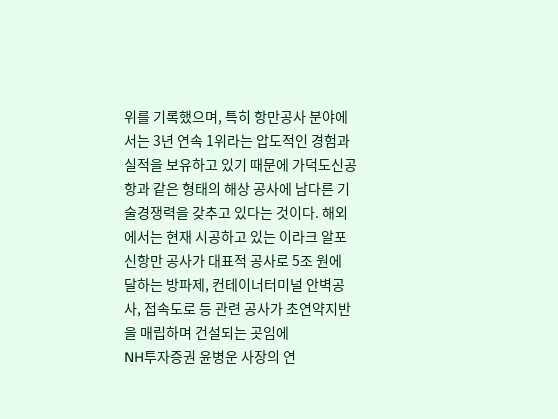위를 기록했으며, 특히 항만공사 분야에서는 3년 연속 1위라는 압도적인 경험과 실적을 보유하고 있기 때문에 가덕도신공항과 같은 형태의 해상 공사에 남다른 기술경쟁력을 갖추고 있다는 것이다. 해외에서는 현재 시공하고 있는 이라크 알포 신항만 공사가 대표적 공사로 5조 원에 달하는 방파제, 컨테이너터미널 안벽공사, 접속도로 등 관련 공사가 초연약지반을 매립하며 건설되는 곳임에
NH투자증권 윤병운 사장의 연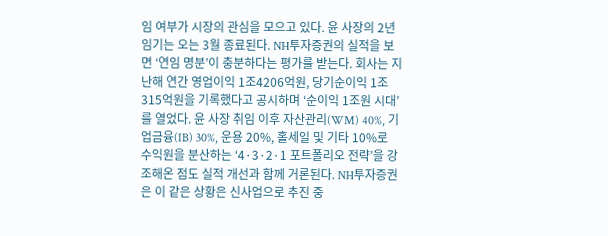임 여부가 시장의 관심을 모으고 있다. 윤 사장의 2년 임기는 오는 3월 종료된다. NH투자증권의 실적을 보면 ‘연임 명분’이 충분하다는 평가를 받는다. 회사는 지난해 연간 영업이익 1조4206억원, 당기순이익 1조315억원을 기록했다고 공시하며 ‘순이익 1조원 시대’를 열었다. 윤 사장 취임 이후 자산관리(WM) 40%, 기업금융(IB) 30%, 운용 20%, 홀세일 및 기타 10%로 수익원을 분산하는 ‘4·3·2·1 포트폴리오 전략’을 강조해온 점도 실적 개선과 함께 거론된다. NH투자증권은 이 같은 상황은 신사업으로 추진 중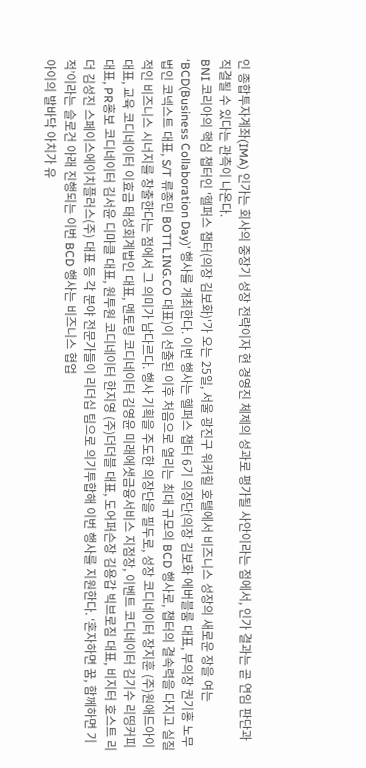인 종합투자계좌(IMA) 인가는 회사의 중장기 성장 전략이자 현 경영진 체제의 성과로 평가될 사안이라는 점에서, 인가 결과는 곧 연임 판단과 직결될 수 있다는 관측이 나온다.
BNI 코리아의 핵심 챕터인 '헬퍼스 챕터(의장 김보화)'가 오는 25일, 서울 광진구 워커힐 호텔에서 비즈니스 성장의 새로운 장을 여는 ‘BCD(Business Collaboration Day)’ 행사를 개최한다. 이번 행사는 헬퍼스 챕터 6기 의장단(의장 김보화 에버블룸 대표, 부의장 권기홍 노무법인 코넥스트 대표, S/T 류종민 BOTTLING.CO 대표)이 선출된 이후 처음으로 열리는 최대 규모의 BCD 행사로, 챕터의 결속력을 다지고 실질적인 비즈니스 시너지를 창출한다는 점에서 그 의미가 남다르다. 행사 기획을 주도한 의장단을 필두로, 성장 코디네이터 장지훈 (주)원애드아이 대표, 교육 코디네이터 이효금 태성회계법인 대표, 멘토링 코디네이터 김영윤 미래에샛금융서비스 지점장, 이벤트 코디네이터 김기수 리띵커피 대표, PR홍보 코디네이터 김서윤 디마클 대표, 원투원 코디네이터 한지영 (주)더더블 대표, 도어퍼슨장 김용갑 빅브로짐 대표, 비지터 호스트 리더 김성진 스페이스에이치플러스(주) 대표 등 각 분야 전문가들이 리더십 팀으로 의기투합해 이번 행사를 지원한다. ‘혼자하면 꿈, 함께하면 기적’이라는 슬로건 아래 진행되는 이번 BCD 행사는 비즈니스 협업
아이의 발바닥 아치가 유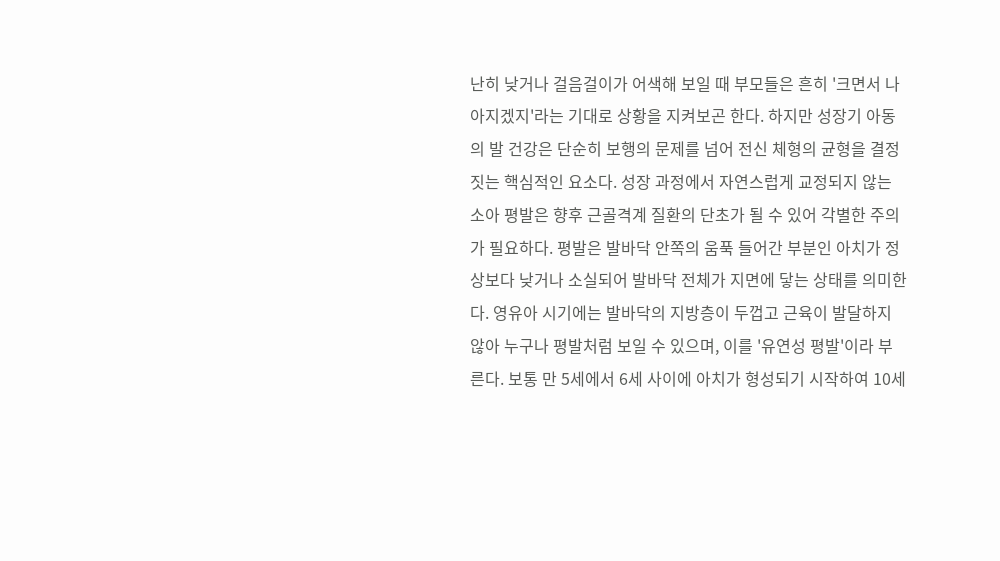난히 낮거나 걸음걸이가 어색해 보일 때 부모들은 흔히 '크면서 나아지겠지'라는 기대로 상황을 지켜보곤 한다. 하지만 성장기 아동의 발 건강은 단순히 보행의 문제를 넘어 전신 체형의 균형을 결정짓는 핵심적인 요소다. 성장 과정에서 자연스럽게 교정되지 않는 소아 평발은 향후 근골격계 질환의 단초가 될 수 있어 각별한 주의가 필요하다. 평발은 발바닥 안쪽의 움푹 들어간 부분인 아치가 정상보다 낮거나 소실되어 발바닥 전체가 지면에 닿는 상태를 의미한다. 영유아 시기에는 발바닥의 지방층이 두껍고 근육이 발달하지 않아 누구나 평발처럼 보일 수 있으며, 이를 '유연성 평발'이라 부른다. 보통 만 5세에서 6세 사이에 아치가 형성되기 시작하여 10세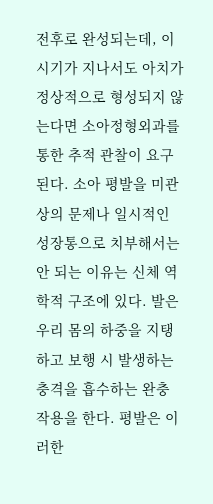전후로 완성되는데, 이 시기가 지나서도 아치가 정상적으로 형성되지 않는다면 소아정형외과를 통한 추적 관찰이 요구된다. 소아 평발을 미관상의 문제나 일시적인 성장통으로 치부해서는 안 되는 이유는 신체 역학적 구조에 있다. 발은 우리 몸의 하중을 지탱하고 보행 시 발생하는 충격을 흡수하는 완충 작용을 한다. 평발은 이러한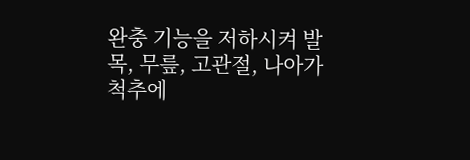완충 기능을 저하시켜 발목, 무릎, 고관절, 나아가 척추에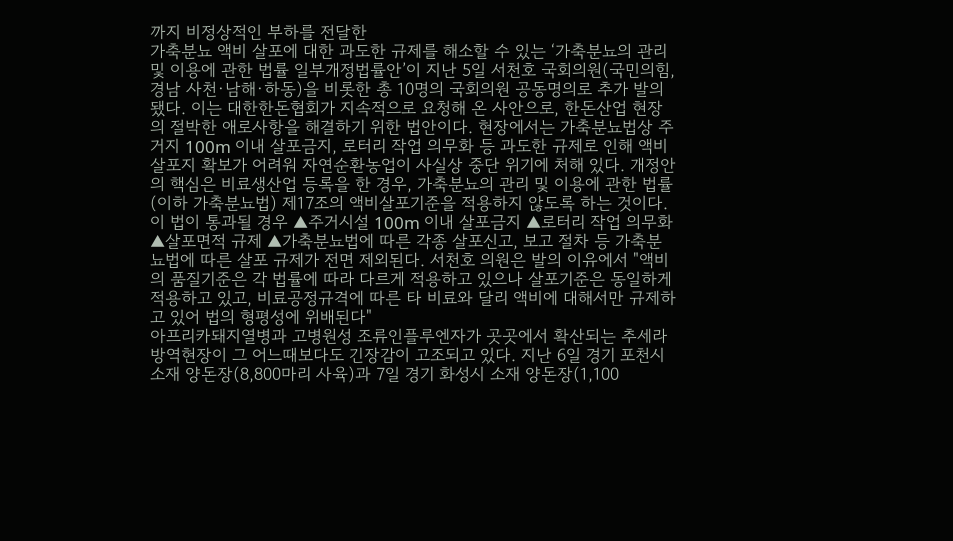까지 비정상적인 부하를 전달한
가축분뇨 액비 살포에 대한 과도한 규제를 해소할 수 있는 ‘가축분뇨의 관리 및 이용에 관한 법률 일부개정법률안’이 지난 5일 서천호 국회의원(국민의힘, 경남 사천·남해·하동)을 비롯한 총 10명의 국회의원 공동명의로 추가 발의됐다. 이는 대한한돈협회가 지속적으로 요청해 온 사안으로, 한돈산업 현장의 절박한 애로사항을 해결하기 위한 법안이다. 현장에서는 가축분뇨법상 주거지 100m 이내 살포금지, 로터리 작업 의무화 등 과도한 규제로 인해 액비 살포지 확보가 어려워 자연순환농업이 사실상 중단 위기에 처해 있다. 개정안의 핵심은 비료생산업 등록을 한 경우, 가축분뇨의 관리 및 이용에 관한 법률(이하 가축분뇨법) 제17조의 액비살포기준을 적용하지 않도록 하는 것이다. 이 법이 통과될 경우 ▲주거시설 100m 이내 살포금지 ▲로터리 작업 의무화 ▲살포면적 규제 ▲가축분뇨법에 따른 각종 살포신고, 보고 절차 등 가축분뇨법에 따른 살포 규제가 전면 제외된다. 서천호 의원은 발의 이유에서 "액비의 품질기준은 각 법률에 따라 다르게 적용하고 있으나 살포기준은 동일하게 적용하고 있고, 비료공정규격에 따른 타 비료와 달리 액비에 대해서만 규제하고 있어 법의 형평성에 위배된다"
아프리카돼지열병과 고병원성 조류인플루엔자가 곳곳에서 확산되는 추세라 방역현장이 그 어느때보다도 긴장감이 고조되고 있다. 지난 6일 경기 포천시 소재 양돈장(8,800마리 사육)과 7일 경기 화성시 소재 양돈장(1,100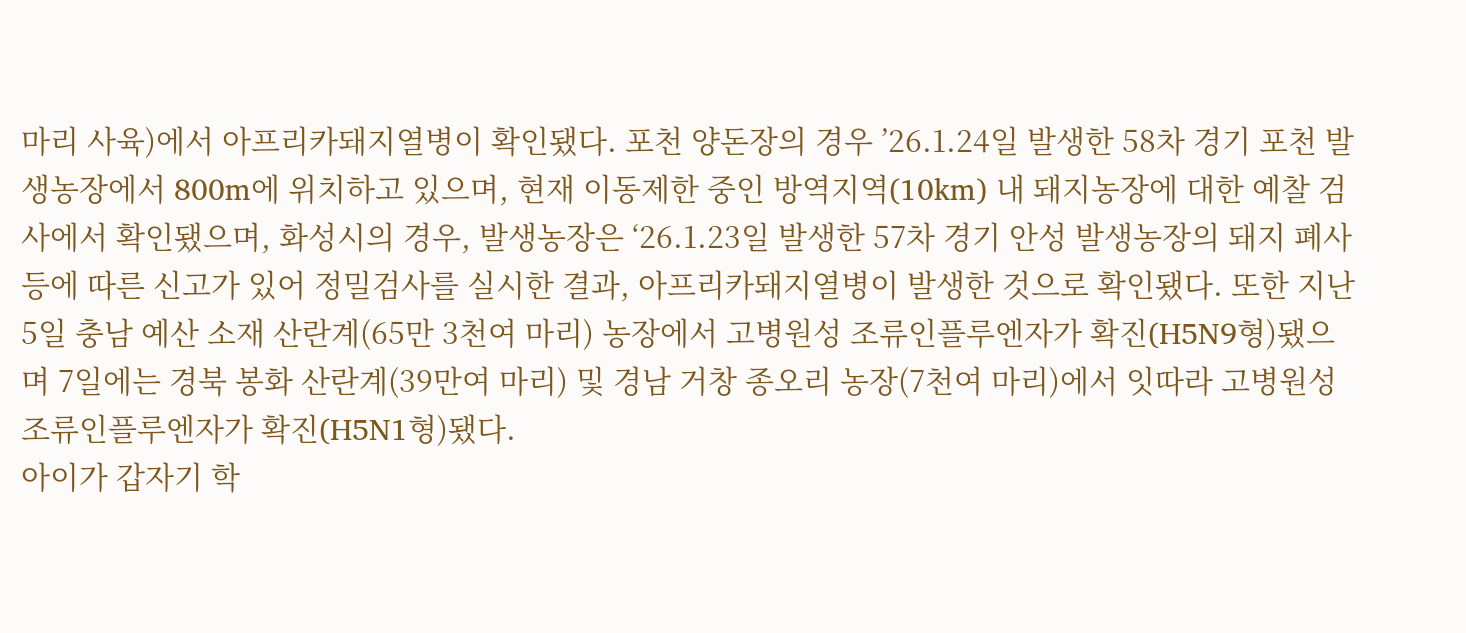마리 사육)에서 아프리카돼지열병이 확인됐다. 포천 양돈장의 경우 ’26.1.24일 발생한 58차 경기 포천 발생농장에서 800m에 위치하고 있으며, 현재 이동제한 중인 방역지역(10km) 내 돼지농장에 대한 예찰 검사에서 확인됐으며, 화성시의 경우, 발생농장은 ‘26.1.23일 발생한 57차 경기 안성 발생농장의 돼지 폐사 등에 따른 신고가 있어 정밀검사를 실시한 결과, 아프리카돼지열병이 발생한 것으로 확인됐다. 또한 지난 5일 충남 예산 소재 산란계(65만 3천여 마리) 농장에서 고병원성 조류인플루엔자가 확진(H5N9형)됐으며 7일에는 경북 봉화 산란계(39만여 마리) 및 경남 거창 종오리 농장(7천여 마리)에서 잇따라 고병원성 조류인플루엔자가 확진(H5N1형)됐다.
아이가 갑자기 학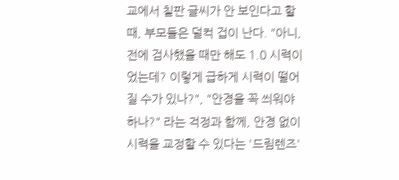교에서 칠판 글씨가 안 보인다고 할 때, 부모들은 덜컥 겁이 난다. "아니, 전에 검사했을 때만 해도 1.0 시력이었는데? 이렇게 급하게 시력이 떨어질 수가 있나?", "안경을 꼭 씌워야 하나?" 라는 걱정과 함께, 안경 없이 시력을 교정할 수 있다는 '드림렌즈'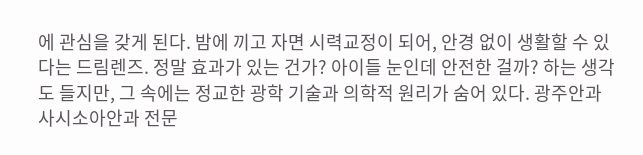에 관심을 갖게 된다. 밤에 끼고 자면 시력교정이 되어, 안경 없이 생활할 수 있다는 드림렌즈. 정말 효과가 있는 건가? 아이들 눈인데 안전한 걸까? 하는 생각도 들지만, 그 속에는 정교한 광학 기술과 의학적 원리가 숨어 있다. 광주안과 사시소아안과 전문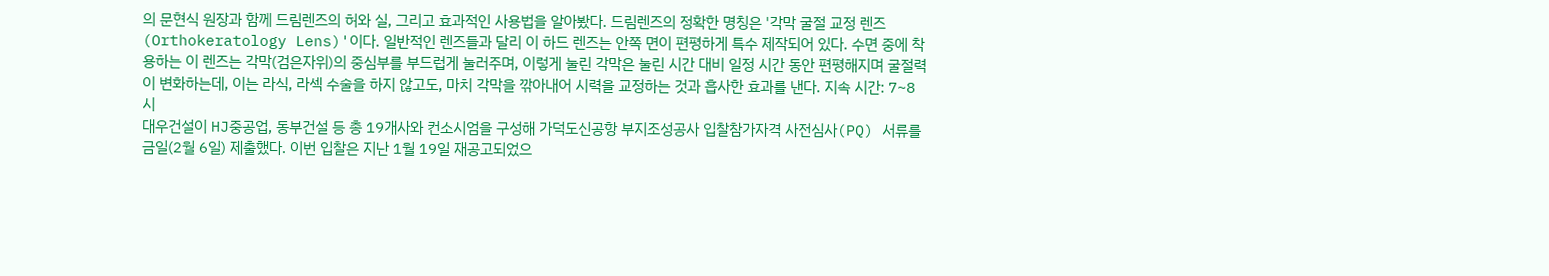의 문현식 원장과 함께 드림렌즈의 허와 실, 그리고 효과적인 사용법을 알아봤다. 드림렌즈의 정확한 명칭은 '각막 굴절 교정 렌즈(Orthokeratology Lens)'이다. 일반적인 렌즈들과 달리 이 하드 렌즈는 안쪽 면이 편평하게 특수 제작되어 있다. 수면 중에 착용하는 이 렌즈는 각막(검은자위)의 중심부를 부드럽게 눌러주며, 이렇게 눌린 각막은 눌린 시간 대비 일정 시간 동안 편평해지며 굴절력이 변화하는데, 이는 라식, 라섹 수술을 하지 않고도, 마치 각막을 깎아내어 시력을 교정하는 것과 흡사한 효과를 낸다. 지속 시간: 7~8시
대우건설이 HJ중공업, 동부건설 등 총 19개사와 컨소시엄을 구성해 가덕도신공항 부지조성공사 입찰참가자격 사전심사(PQ) 서류를 금일(2월 6일) 제출했다. 이번 입찰은 지난 1월 19일 재공고되었으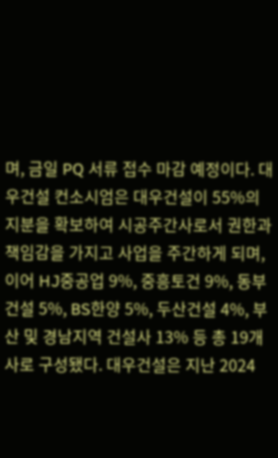며, 금일 PQ 서류 접수 마감 예정이다. 대우건설 컨소시엄은 대우건설이 55%의 지분을 확보하여 시공주간사로서 권한과 책임감을 가지고 사업을 주간하게 되며, 이어 HJ중공업 9%, 중흥토건 9%, 동부건설 5%, BS한양 5%, 두산건설 4%, 부산 및 경남지역 건설사 13% 등 총 19개사로 구성됐다. 대우건설은 지난 2024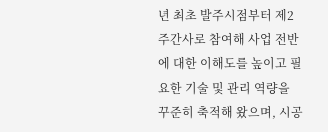년 최초 발주시점부터 제2주간사로 참여해 사업 전반에 대한 이해도를 높이고 필요한 기술 및 관리 역량을 꾸준히 축적해 왔으며, 시공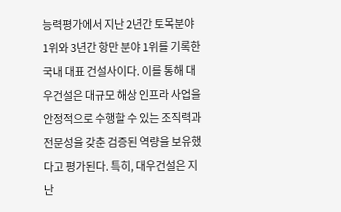능력평가에서 지난 2년간 토목분야 1위와 3년간 항만 분야 1위를 기록한 국내 대표 건설사이다. 이를 통해 대우건설은 대규모 해상 인프라 사업을 안정적으로 수행할 수 있는 조직력과 전문성을 갖춘 검증된 역량을 보유했다고 평가된다. 특히, 대우건설은 지난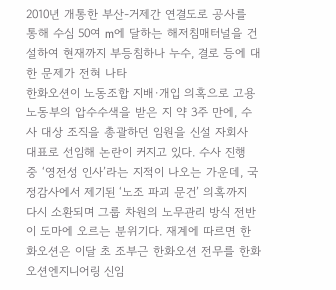2010년 개통한 부산-거제간 연결도로 공사를 통해 수심 50여 m에 달하는 해저침매터널을 건설하여 현재까지 부등침하나 누수, 결로 등에 대한 문제가 전혀 나타
한화오션이 노동조합 지배·개입 의혹으로 고용노동부의 압수수색을 받은 지 약 3주 만에, 수사 대상 조직을 총괄하던 임원을 신설 자회사 대표로 선임해 논란이 커지고 있다. 수사 진행 중 ‘영전성 인사’라는 지적이 나오는 가운데, 국정감사에서 제기된 ‘노조 파괴 문건’ 의혹까지 다시 소환되며 그룹 차원의 노무관리 방식 전반이 도마에 오르는 분위기다. 재계에 따르면 한화오션은 이달 초 조부근 한화오션 전무를 한화오션엔지니어링 신임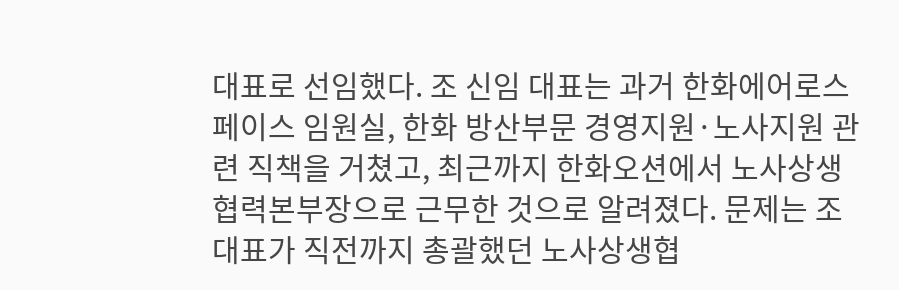대표로 선임했다. 조 신임 대표는 과거 한화에어로스페이스 임원실, 한화 방산부문 경영지원·노사지원 관련 직책을 거쳤고, 최근까지 한화오션에서 노사상생협력본부장으로 근무한 것으로 알려졌다. 문제는 조 대표가 직전까지 총괄했던 노사상생협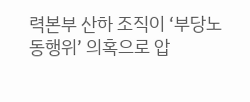력본부 산하 조직이 ‘부당노동행위’ 의혹으로 압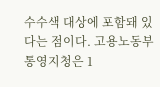수수색 대상에 포함돼 있다는 점이다. 고용노동부 통영지청은 1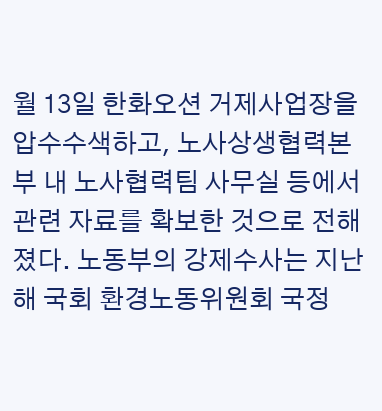월 13일 한화오션 거제사업장을 압수수색하고, 노사상생협력본부 내 노사협력팀 사무실 등에서 관련 자료를 확보한 것으로 전해졌다. 노동부의 강제수사는 지난해 국회 환경노동위원회 국정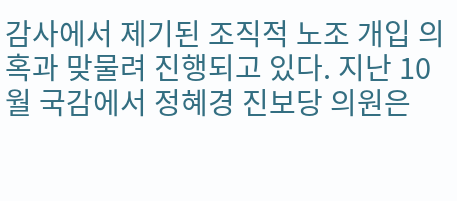감사에서 제기된 조직적 노조 개입 의혹과 맞물려 진행되고 있다. 지난 10월 국감에서 정혜경 진보당 의원은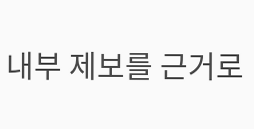내부 제보를 근거로